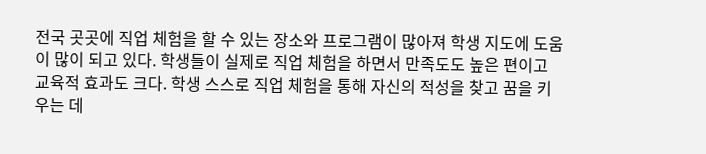전국 곳곳에 직업 체험을 할 수 있는 장소와 프로그램이 많아져 학생 지도에 도움이 많이 되고 있다. 학생들이 실제로 직업 체험을 하면서 만족도도 높은 편이고 교육적 효과도 크다. 학생 스스로 직업 체험을 통해 자신의 적성을 찾고 꿈을 키우는 데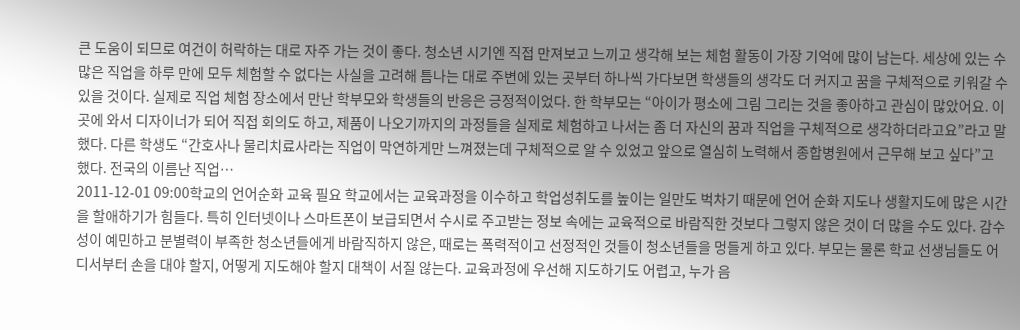큰 도움이 되므로 여건이 허락하는 대로 자주 가는 것이 좋다. 청소년 시기엔 직접 만져보고 느끼고 생각해 보는 체험 활동이 가장 기억에 많이 남는다. 세상에 있는 수많은 직업을 하루 만에 모두 체험할 수 없다는 사실을 고려해 틈나는 대로 주변에 있는 곳부터 하나씩 가다보면 학생들의 생각도 더 커지고 꿈을 구체적으로 키워갈 수 있을 것이다. 실제로 직업 체험 장소에서 만난 학부모와 학생들의 반응은 긍정적이었다. 한 학부모는 “아이가 평소에 그림 그리는 것을 좋아하고 관심이 많았어요. 이곳에 와서 디자이너가 되어 직접 회의도 하고, 제품이 나오기까지의 과정들을 실제로 체험하고 나서는 좀 더 자신의 꿈과 직업을 구체적으로 생각하더라고요”라고 말했다. 다른 학생도 “간호사나 물리치료사라는 직업이 막연하게만 느껴졌는데 구체적으로 알 수 있었고 앞으로 열심히 노력해서 종합병원에서 근무해 보고 싶다”고 했다. 전국의 이름난 직업…
2011-12-01 09:00학교의 언어순화 교육 필요 학교에서는 교육과정을 이수하고 학업성취도를 높이는 일만도 벅차기 때문에 언어 순화 지도나 생활지도에 많은 시간을 할애하기가 힘들다. 특히 인터넷이나 스마트폰이 보급되면서 수시로 주고받는 정보 속에는 교육적으로 바람직한 것보다 그렇지 않은 것이 더 많을 수도 있다. 감수성이 예민하고 분별력이 부족한 청소년들에게 바람직하지 않은, 때로는 폭력적이고 선정적인 것들이 청소년들을 멍들게 하고 있다. 부모는 물론 학교 선생님들도 어디서부터 손을 대야 할지, 어떻게 지도해야 할지 대책이 서질 않는다. 교육과정에 우선해 지도하기도 어렵고, 누가 음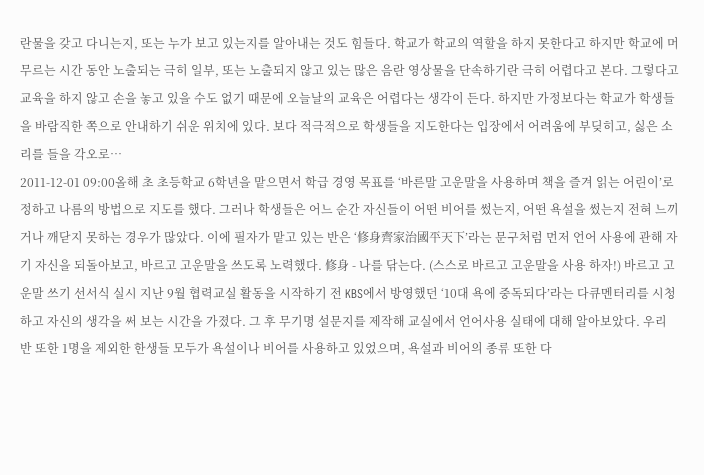란물을 갖고 다니는지, 또는 누가 보고 있는지를 알아내는 것도 힘들다. 학교가 학교의 역할을 하지 못한다고 하지만 학교에 머무르는 시간 동안 노출되는 극히 일부, 또는 노출되지 않고 있는 많은 음란 영상물을 단속하기란 극히 어렵다고 본다. 그렇다고 교육을 하지 않고 손을 놓고 있을 수도 없기 때문에 오늘날의 교육은 어렵다는 생각이 든다. 하지만 가정보다는 학교가 학생들을 바람직한 쪽으로 안내하기 쉬운 위치에 있다. 보다 적극적으로 학생들을 지도한다는 입장에서 어려움에 부딪히고, 싫은 소리를 들을 각오로…
2011-12-01 09:00올해 초 초등학교 6학년을 맡으면서 학급 경영 목표를 ‘바른말 고운말을 사용하며 책을 즐겨 읽는 어린이’로 정하고 나름의 방법으로 지도를 했다. 그러나 학생들은 어느 순간 자신들이 어떤 비어를 썼는지, 어떤 욕설을 썼는지 전혀 느끼거나 깨닫지 못하는 경우가 많았다. 이에 필자가 맡고 있는 반은 ‘修身齊家治國平天下’라는 문구처럼 먼저 언어 사용에 관해 자기 자신을 되돌아보고, 바르고 고운말을 쓰도록 노력했다. 修身 - 나를 닦는다. (스스로 바르고 고운말을 사용 하자!) 바르고 고운말 쓰기 선서식 실시 지난 9월 협력교실 활동을 시작하기 전 KBS에서 방영했던 ‘10대 욕에 중독되다’라는 다큐멘터리를 시청하고 자신의 생각을 써 보는 시간을 가졌다. 그 후 무기명 설문지를 제작해 교실에서 언어사용 실태에 대해 알아보았다. 우리 반 또한 1명을 제외한 한생들 모두가 욕설이나 비어를 사용하고 있었으며, 욕설과 비어의 종류 또한 다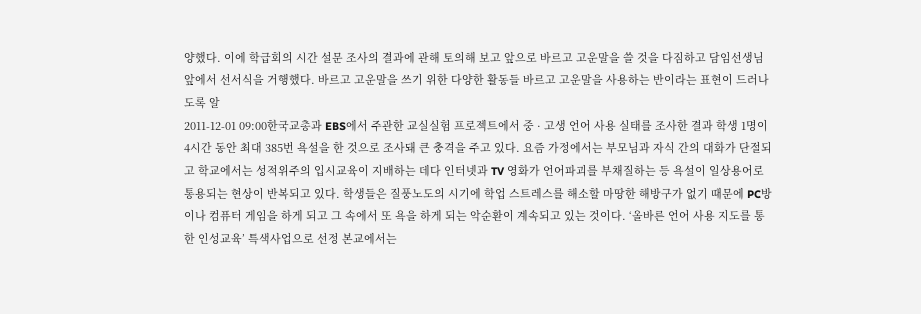양했다. 이에 학급회의 시간 설문 조사의 결과에 관해 토의해 보고 앞으로 바르고 고운말을 쓸 것을 다짐하고 담임선생님 앞에서 선서식을 거행했다. 바르고 고운말을 쓰기 위한 다양한 활동들 바르고 고운말을 사용하는 반이라는 표현이 드러나도록 알
2011-12-01 09:00한국교총과 EBS에서 주관한 교실실험 프로젝트에서 중 · 고생 언어 사용 실태를 조사한 결과 학생 1명이 4시간 동안 최대 385번 욕설을 한 것으로 조사돼 큰 충격을 주고 있다. 요즘 가정에서는 부모님과 자식 간의 대화가 단절되고 학교에서는 성적위주의 입시교육이 지배하는 데다 인터넷과 TV 영화가 언어파괴를 부채질하는 등 욕설이 일상용어로 통용되는 현상이 반복되고 있다. 학생들은 질풍노도의 시기에 학업 스트레스를 해소할 마땅한 해방구가 없기 때문에 PC방이나 컴퓨터 게임을 하게 되고 그 속에서 또 욕을 하게 되는 악순환이 계속되고 있는 것이다. ‘올바른 언어 사용 지도를 통한 인성교육’ 특색사업으로 선정 본교에서는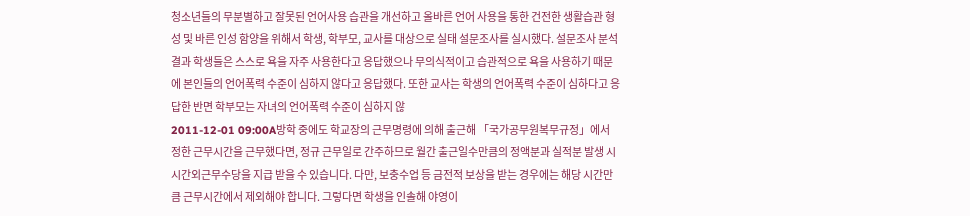청소년들의 무분별하고 잘못된 언어사용 습관을 개선하고 올바른 언어 사용을 통한 건전한 생활습관 형성 및 바른 인성 함양을 위해서 학생, 학부모, 교사를 대상으로 실태 설문조사를 실시했다. 설문조사 분석 결과 학생들은 스스로 욕을 자주 사용한다고 응답했으나 무의식적이고 습관적으로 욕을 사용하기 때문에 본인들의 언어폭력 수준이 심하지 않다고 응답했다. 또한 교사는 학생의 언어폭력 수준이 심하다고 응답한 반면 학부모는 자녀의 언어폭력 수준이 심하지 않
2011-12-01 09:00A방학 중에도 학교장의 근무명령에 의해 출근해 「국가공무원복무규정」에서 정한 근무시간을 근무했다면, 정규 근무일로 간주하므로 월간 출근일수만큼의 정액분과 실적분 발생 시 시간외근무수당을 지급 받을 수 있습니다. 다만, 보충수업 등 금전적 보상을 받는 경우에는 해당 시간만큼 근무시간에서 제외해야 합니다. 그렇다면 학생을 인솔해 야영이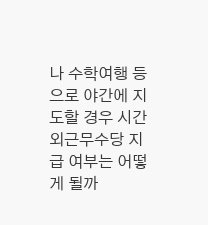나 수학여행 등으로 야간에 지도할 경우 시간외근무수당 지급 여부는 어떻게 될까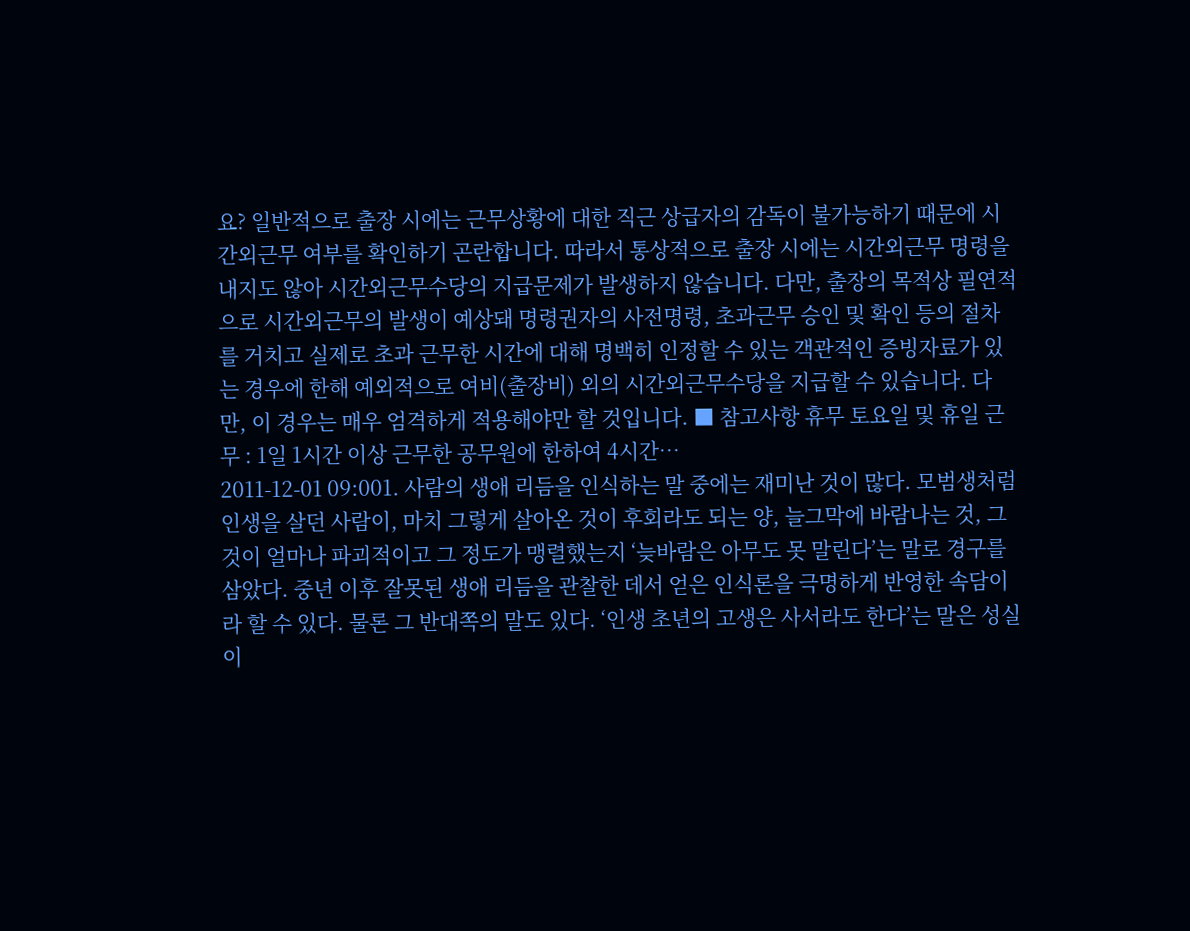요? 일반적으로 출장 시에는 근무상황에 대한 직근 상급자의 감독이 불가능하기 때문에 시간외근무 여부를 확인하기 곤란합니다. 따라서 통상적으로 출장 시에는 시간외근무 명령을 내지도 않아 시간외근무수당의 지급문제가 발생하지 않습니다. 다만, 출장의 목적상 필연적으로 시간외근무의 발생이 예상돼 명령권자의 사전명령, 초과근무 승인 및 확인 등의 절차를 거치고 실제로 초과 근무한 시간에 대해 명백히 인정할 수 있는 객관적인 증빙자료가 있는 경우에 한해 예외적으로 여비(출장비) 외의 시간외근무수당을 지급할 수 있습니다. 다만, 이 경우는 매우 엄격하게 적용해야만 할 것입니다. ■ 참고사항 휴무 토요일 및 휴일 근무 : 1일 1시간 이상 근무한 공무원에 한하여 4시간…
2011-12-01 09:001. 사람의 생애 리듬을 인식하는 말 중에는 재미난 것이 많다. 모범생처럼 인생을 살던 사람이, 마치 그렇게 살아온 것이 후회라도 되는 양, 늘그막에 바람나는 것, 그것이 얼마나 파괴적이고 그 정도가 맹렬했는지 ‘늦바람은 아무도 못 말린다’는 말로 경구를 삼았다. 중년 이후 잘못된 생애 리듬을 관찰한 데서 얻은 인식론을 극명하게 반영한 속담이라 할 수 있다. 물론 그 반대쪽의 말도 있다. ‘인생 초년의 고생은 사서라도 한다’는 말은 성실이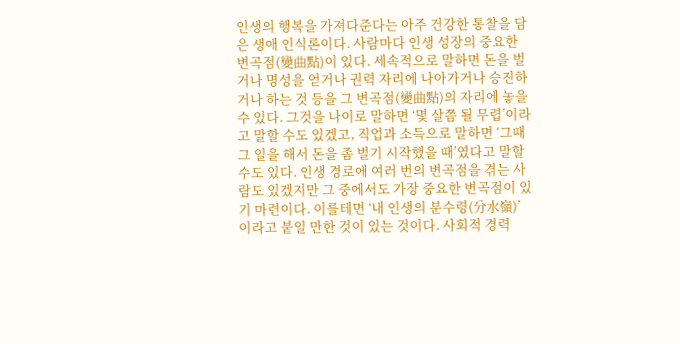인생의 행복을 가져다준다는 아주 건강한 통찰을 담은 생애 인식론이다. 사람마다 인생 성장의 중요한 변곡점(變曲點)이 있다. 세속적으로 말하면 돈을 벌거나 명성을 얻거나 권력 자리에 나아가거나 승진하거나 하는 것 등을 그 변곡점(變曲點)의 자리에 놓을 수 있다. 그것을 나이로 말하면 ‘몇 살쯤 될 무렵’이라고 말할 수도 있겠고, 직업과 소득으로 말하면 ‘그때 그 일을 해서 돈을 좀 벌기 시작했을 때’였다고 말할 수도 있다. 인생 경로에 여러 번의 변곡점을 겪는 사람도 있겠지만 그 중에서도 가장 중요한 변곡점이 있기 마련이다. 이를테면 ‘내 인생의 분수령(分水嶺)’이라고 붙일 만한 것이 있는 것이다. 사회적 경력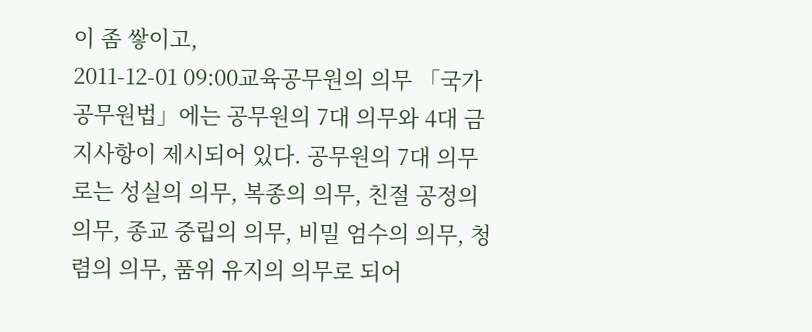이 좀 쌓이고,
2011-12-01 09:00교육공무원의 의무 「국가공무원법」에는 공무원의 7대 의무와 4대 금지사항이 제시되어 있다. 공무원의 7대 의무로는 성실의 의무, 복종의 의무, 친절 공정의 의무, 종교 중립의 의무, 비밀 엄수의 의무, 청렴의 의무, 품위 유지의 의무로 되어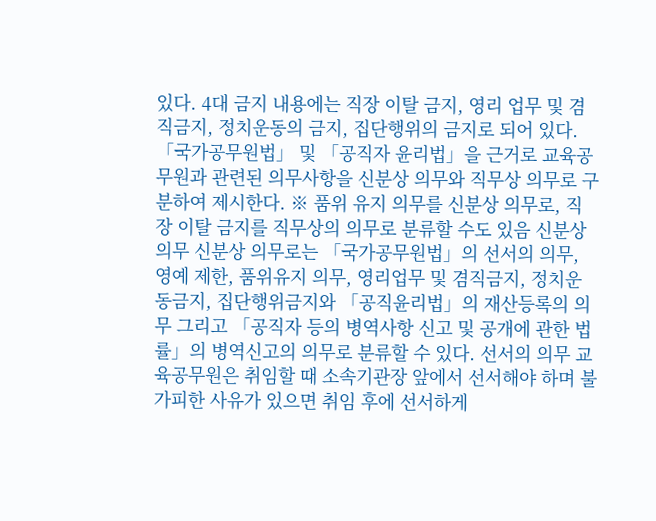있다. 4대 금지 내용에는 직장 이탈 금지, 영리 업무 및 겸직금지, 정치운동의 금지, 집단행위의 금지로 되어 있다. 「국가공무원법」 및 「공직자 윤리법」을 근거로 교육공무원과 관련된 의무사항을 신분상 의무와 직무상 의무로 구분하여 제시한다. ※ 품위 유지 의무를 신분상 의무로, 직장 이탈 금지를 직무상의 의무로 분류할 수도 있음 신분상 의무 신분상 의무로는 「국가공무원법」의 선서의 의무, 영예 제한, 품위유지 의무, 영리업무 및 겸직금지, 정치운동금지, 집단행위금지와 「공직윤리법」의 재산등록의 의무 그리고 「공직자 등의 병역사항 신고 및 공개에 관한 법률」의 병역신고의 의무로 분류할 수 있다. 선서의 의무 교육공무원은 취임할 때 소속기관장 앞에서 선서해야 하며 불가피한 사유가 있으면 취임 후에 선서하게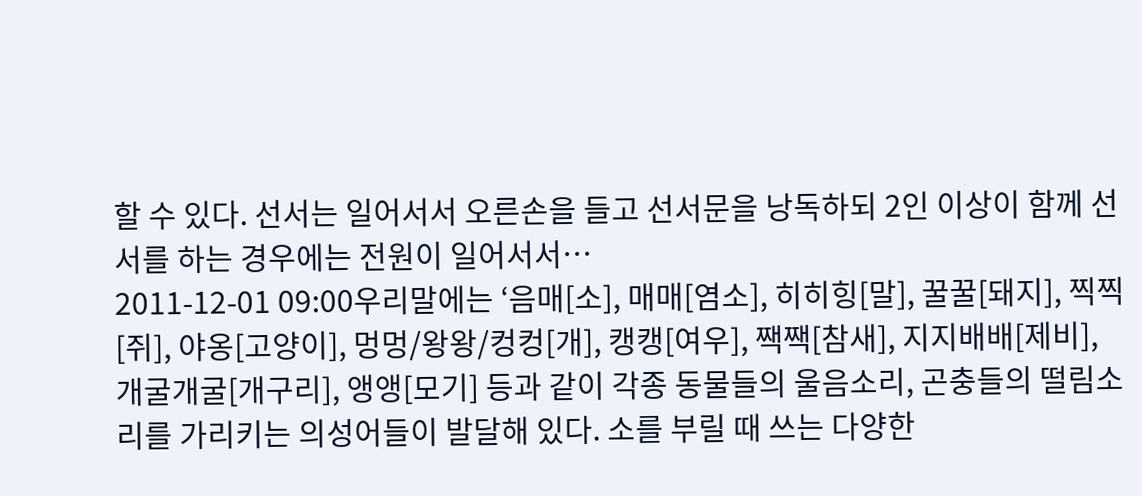할 수 있다. 선서는 일어서서 오른손을 들고 선서문을 낭독하되 2인 이상이 함께 선서를 하는 경우에는 전원이 일어서서…
2011-12-01 09:00우리말에는 ‘음매[소], 매매[염소], 히히힝[말], 꿀꿀[돼지], 찍찍[쥐], 야옹[고양이], 멍멍/왕왕/컹컹[개], 캥캥[여우], 짹짹[참새], 지지배배[제비], 개굴개굴[개구리], 앵앵[모기] 등과 같이 각종 동물들의 울음소리, 곤충들의 떨림소리를 가리키는 의성어들이 발달해 있다. 소를 부릴 때 쓰는 다양한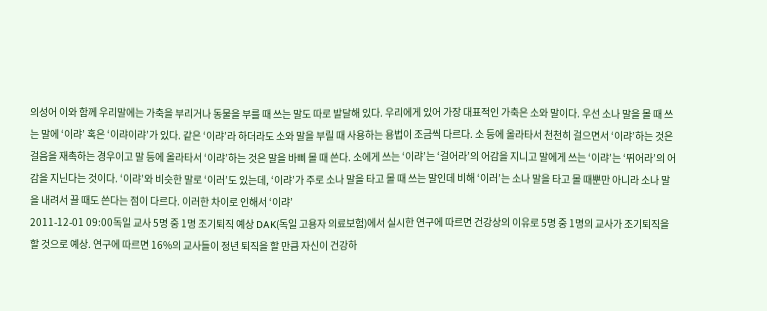의성어 이와 함께 우리말에는 가축을 부리거나 동물을 부를 때 쓰는 말도 따로 발달해 있다. 우리에게 있어 가장 대표적인 가축은 소와 말이다. 우선 소나 말을 몰 때 쓰는 말에 ‘이랴’ 혹은 ‘이랴이랴’가 있다. 같은 ‘이랴’라 하더라도 소와 말을 부릴 때 사용하는 용법이 조금씩 다르다. 소 등에 올라타서 천천히 걸으면서 ‘이랴’하는 것은 걸음을 재촉하는 경우이고 말 등에 올라타서 ‘이랴’하는 것은 말을 바삐 몰 때 쓴다. 소에게 쓰는 ‘이랴’는 ‘걸어라’의 어감을 지니고 말에게 쓰는 ‘이랴’는 ‘뛰어라’의 어감을 지닌다는 것이다. ‘이랴’와 비슷한 말로 ‘이러’도 있는데, ‘이랴’가 주로 소나 말을 타고 몰 때 쓰는 말인데 비해 ‘이러’는 소나 말을 타고 몰 때뿐만 아니라 소나 말을 내려서 끌 때도 쓴다는 점이 다르다. 이러한 차이로 인해서 ‘이랴’
2011-12-01 09:00독일 교사 5명 중 1명 조기퇴직 예상 DAK(독일 고용자 의료보험)에서 실시한 연구에 따르면 건강상의 이유로 5명 중 1명의 교사가 조기퇴직을 할 것으로 예상. 연구에 따르면 16%의 교사들이 정년 퇴직을 할 만큼 자신이 건강하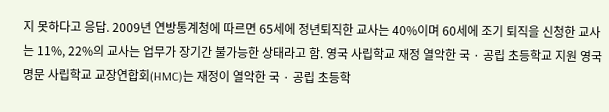지 못하다고 응답. 2009년 연방통계청에 따르면 65세에 정년퇴직한 교사는 40%이며 60세에 조기 퇴직을 신청한 교사는 11%, 22%의 교사는 업무가 장기간 불가능한 상태라고 함. 영국 사립학교 재정 열악한 국 · 공립 초등학교 지원 영국 명문 사립학교 교장연합회(HMC)는 재정이 열악한 국 · 공립 초등학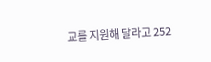교를 지원해 달라고 252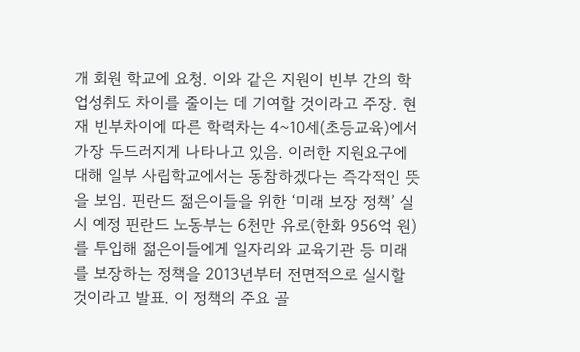개 회원 학교에 요청. 이와 같은 지원이 빈부 간의 학업성취도 차이를 줄이는 데 기여할 것이라고 주장. 현재 빈부차이에 따른 학력차는 4~10세(초등교육)에서 가장 두드러지게 나타나고 있음. 이러한 지원요구에 대해 일부 사립학교에서는 동참하겠다는 즉각적인 뜻을 보임. 핀란드 젊은이들을 위한 ‘미래 보장 정책’ 실시 예정 핀란드 노동부는 6천만 유로(한화 956억 원)를 투입해 젊은이들에게 일자리와 교육기관 등 미래를 보장하는 정책을 2013년부터 전면적으로 실시할 것이라고 발표. 이 정책의 주요 골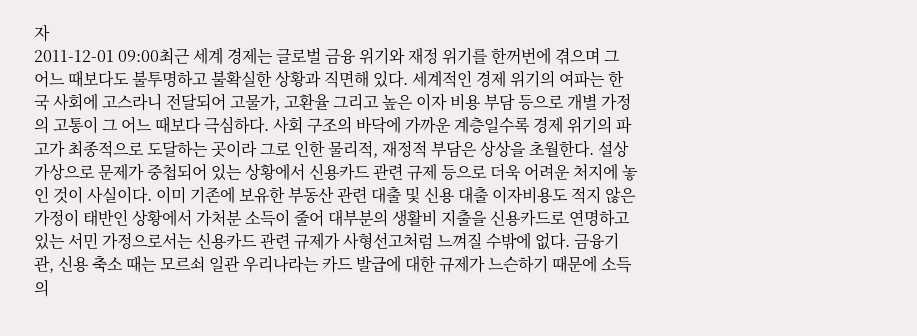자
2011-12-01 09:00최근 세계 경제는 글로벌 금융 위기와 재정 위기를 한꺼번에 겪으며 그 어느 때보다도 불투명하고 불확실한 상황과 직면해 있다. 세계적인 경제 위기의 여파는 한국 사회에 고스라니 전달되어 고물가, 고환율 그리고 높은 이자 비용 부담 등으로 개별 가정의 고통이 그 어느 때보다 극심하다. 사회 구조의 바닥에 가까운 계층일수록 경제 위기의 파고가 최종적으로 도달하는 곳이라 그로 인한 물리적, 재정적 부담은 상상을 초월한다. 설상가상으로 문제가 중첩되어 있는 상황에서 신용카드 관련 규제 등으로 더욱 어려운 처지에 놓인 것이 사실이다. 이미 기존에 보유한 부동산 관련 대출 및 신용 대출 이자비용도 적지 않은 가정이 태반인 상황에서 가처분 소득이 줄어 대부분의 생활비 지출을 신용카드로 연명하고 있는 서민 가정으로서는 신용카드 관련 규제가 사형선고처럼 느껴질 수밖에 없다. 금융기관, 신용 축소 때는 모르쇠 일관 우리나라는 카드 발급에 대한 규제가 느슨하기 때문에 소득의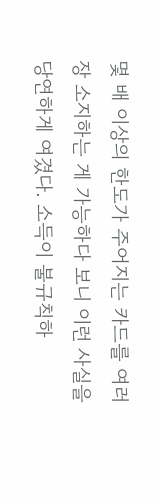몇 배 이상의 한도가 주어지는 카드를 여러 장 소지하는 게 가능하다 보니 이런 사실을 당연하게 여겼다. 소득이 불규칙하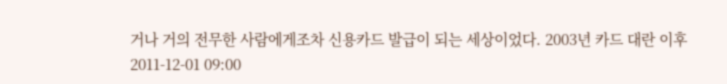거나 거의 전무한 사람에게조차 신용카드 발급이 되는 세상이었다. 2003년 카드 대란 이후
2011-12-01 09:00